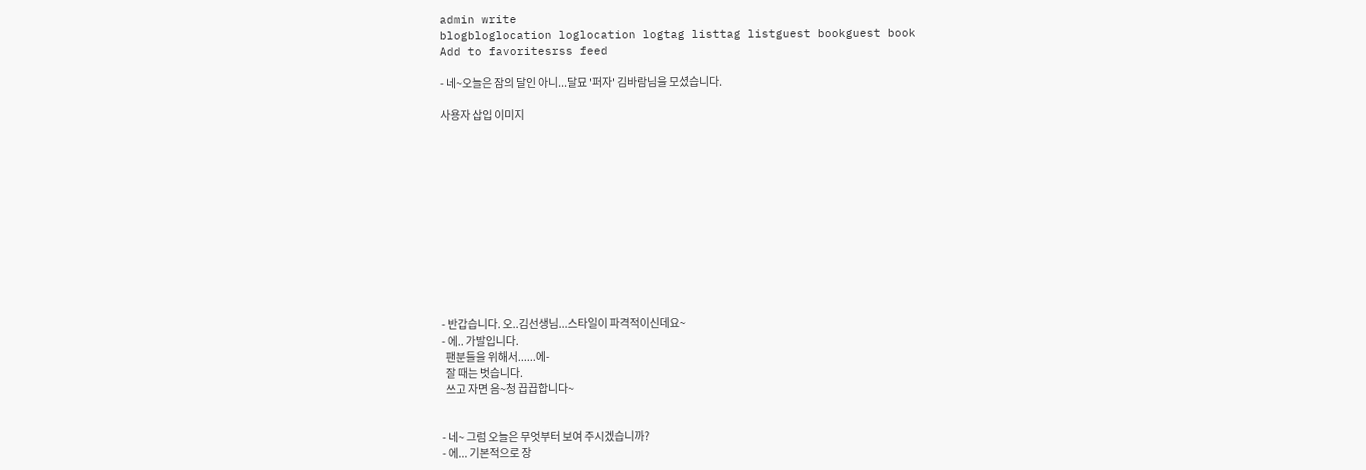admin write
blogbloglocation loglocation logtag listtag listguest bookguest book
Add to favoritesrss feed

- 네~오늘은 잠의 달인 아니...달묘 '퍼자' 김바람님을 모셨습니다.

사용자 삽입 이미지












- 반갑습니다. 오..김선생님...스타일이 파격적이신데요~
- 에.. 가발입니다.
  팬분들을 위해서......에-
  잘 때는 벗습니다.
  쓰고 자면 음~청 끕끕합니다~


- 네~ 그럼 오늘은 무엇부터 보여 주시겠습니까?
- 에... 기본적으로 장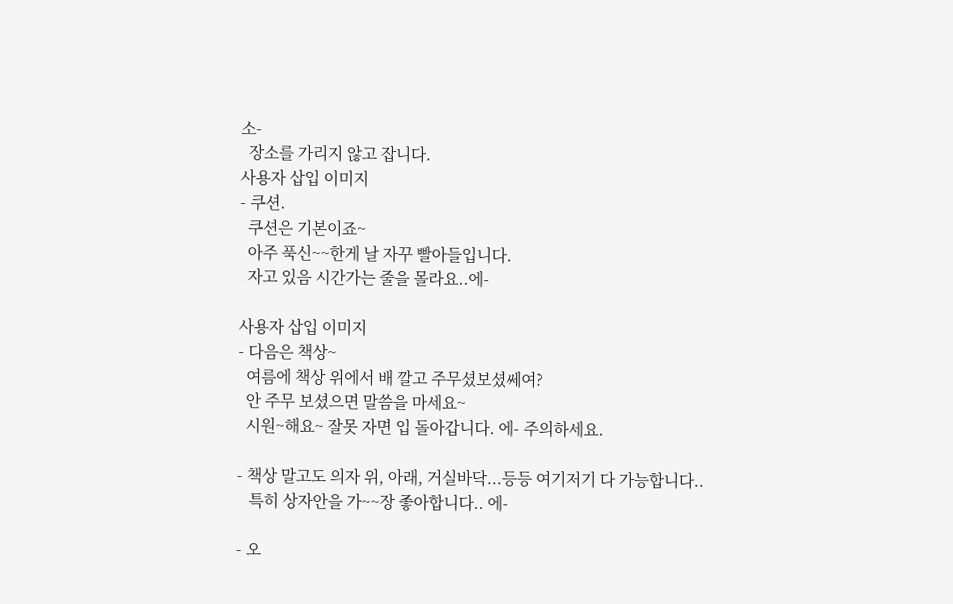소-
  장소를 가리지 않고 잡니다.
사용자 삽입 이미지
- 쿠션.
  쿠션은 기본이죠~
  아주 푹신~~한게 날 자꾸 빨아들입니다.
  자고 있음 시간가는 줄을 몰라요..에-

사용자 삽입 이미지
- 다음은 책상~
  여름에 책상 위에서 배 깔고 주무셨보셨쎄여?
  안 주무 보셨으면 말씀을 마세요~
  시원~해요~ 잘못 자면 입 돌아갑니다. 에- 주의하세요.

- 책상 말고도 의자 위, 아래, 거실바닥...등등 여기저기 다 가능합니다..
   특히 상자안을 가~~장 좋아합니다.. 에-

- 오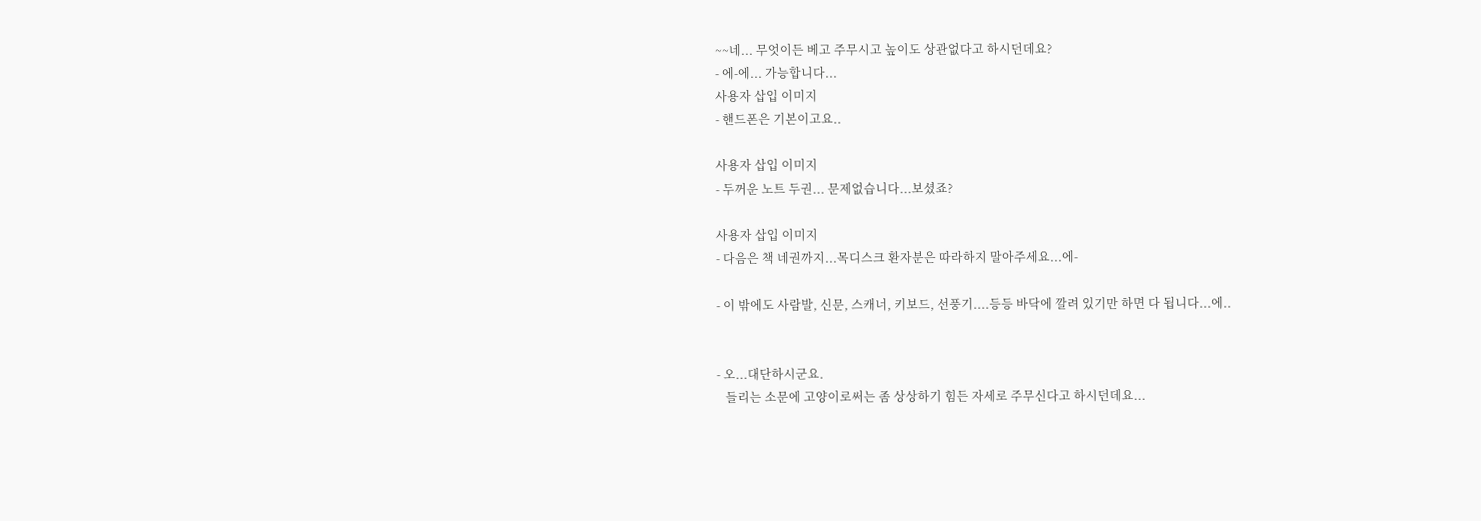~~네... 무엇이든 베고 주무시고 높이도 상관없다고 하시던데요?
- 에-에... 가능합니다...
사용자 삽입 이미지
- 핸드폰은 기본이고요..

사용자 삽입 이미지
- 두꺼운 노트 두권... 문제없습니다...보셨죠?

사용자 삽입 이미지
- 다음은 책 네권까지...목디스크 환자분은 따라하지 말아주세요...에-

- 이 밖에도 사람발, 신문, 스캐너, 키보드, 선풍기....등등 바닥에 깔려 있기만 하면 다 됩니다...에..


- 오...대단하시군요.
   들리는 소문에 고양이로써는 좀 상상하기 힘든 자세로 주무신다고 하시던데요...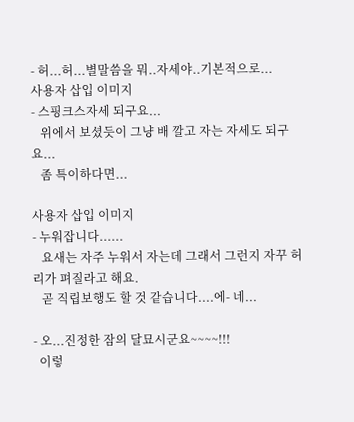- 허...허...별말씀을 뭐..자세야..기본적으로...
사용자 삽입 이미지
- 스핑크스자세 되구요...
   위에서 보셨듯이 그냥 배 깔고 자는 자세도 되구요...
   좀 특이하다면...

사용자 삽입 이미지
- 누워잡니다......
   요새는 자주 누워서 자는데 그래서 그런지 자꾸 허리가 펴질라고 해요.
   곧 직립보행도 할 것 같습니다....에- 네...

- 오...진정한 잠의 달묘시군요~~~~!!!
  이렇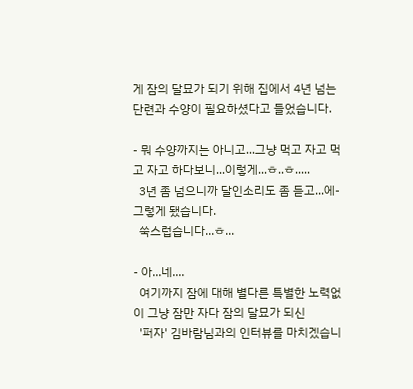게 잠의 달묘가 되기 위해 집에서 4년 넘는 단련과 수양이 필요하셨다고 들었습니다.

- 뭐 수양까지는 아니고...그냥 먹고 자고 먹고 자고 하다보니...이렇게...ㅎ..ㅎ.....
  3년 좀 넘으니까 달인소리도 좀 듣고...에- 그렇게 됐습니다.
  쑥스럽습니다...ㅎ...

- 아...네....
  여기까지 잠에 대해 별다른 특별한 노력없이 그냥 잠만 자다 잠의 달묘가 되신
  '퍼자' 김바람님과의 인터뷰를 마치겠습니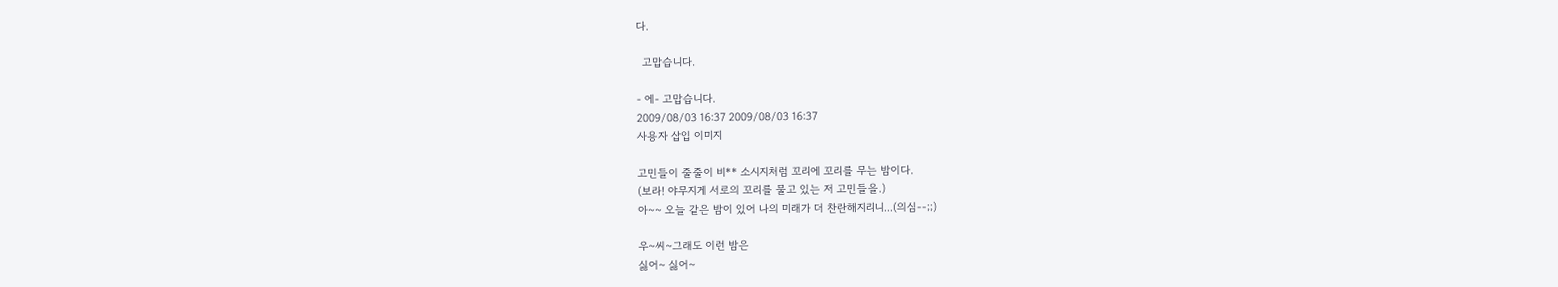다.

  고맙습니다.

- 에- 고맙습니다.
2009/08/03 16:37 2009/08/03 16:37
사용자 삽입 이미지

고민들이 줄줄이 비** 소시지처럼 꼬리에 꼬리를 무는 밤이다.
(보라! 야무지게 서로의 꼬리를 물고 있는 저 고민들을.)
아~~ 오늘 같은 밤이 있어 나의 미래가 더 찬란해지리니...(의심--;;)

우~씨~그래도 이런 밤은
싫어~ 싫어~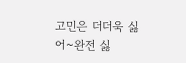고민은 더더욱 싫어~완전 싫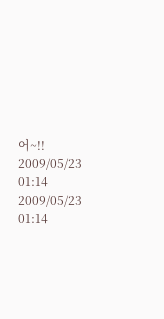어~!!
2009/05/23 01:14 2009/05/23 01:14